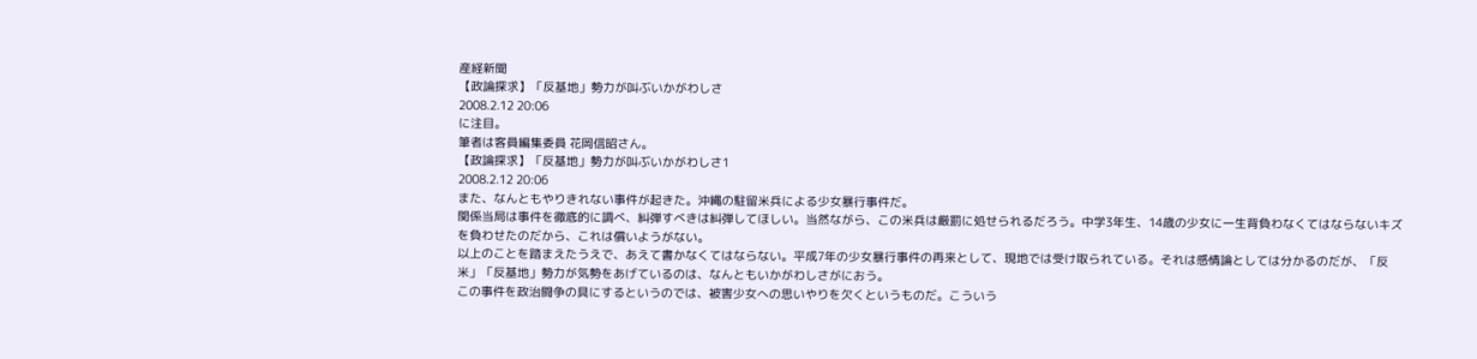産経新聞
【政論探求】「反基地」勢力が叫ぶいかがわしさ
2008.2.12 20:06
に注目。
筆者は客員編集委員 花岡信昭さん。
【政論探求】「反基地」勢力が叫ぶいかがわしさ1
2008.2.12 20:06
また、なんともやりきれない事件が起きた。沖縄の駐留米兵による少女暴行事件だ。
関係当局は事件を徹底的に調べ、糾弾すべきは糾弾してほしい。当然ながら、この米兵は厳罰に処せられるだろう。中学3年生、14歳の少女に一生背負わなくてはならないキズを負わせたのだから、これは償いようがない。
以上のことを踏まえたうえで、あえて書かなくてはならない。平成7年の少女暴行事件の再来として、現地では受け取られている。それは感情論としては分かるのだが、「反米」「反基地」勢力が気勢をあげているのは、なんともいかがわしさがにおう。
この事件を政治闘争の具にするというのでは、被害少女への思いやりを欠くというものだ。こういう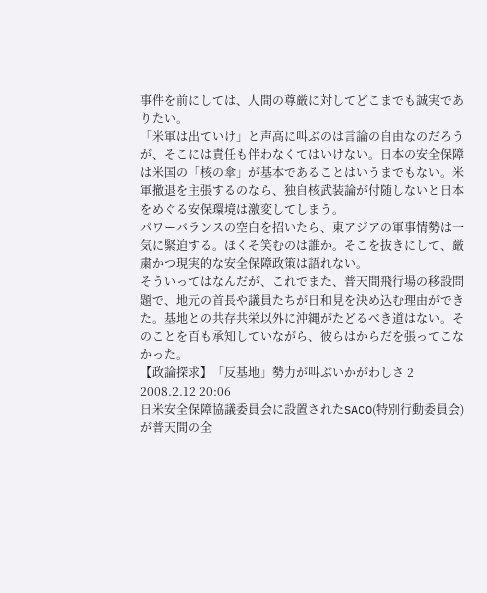事件を前にしては、人間の尊厳に対してどこまでも誠実でありたい。
「米軍は出ていけ」と声高に叫ぶのは言論の自由なのだろうが、そこには責任も伴わなくてはいけない。日本の安全保障は米国の「核の傘」が基本であることはいうまでもない。米軍撤退を主張するのなら、独自核武装論が付随しないと日本をめぐる安保環境は激変してしまう。
パワーバランスの空白を招いたら、東アジアの軍事情勢は一気に緊迫する。ほくそ笑むのは誰か。そこを抜きにして、厳粛かつ現実的な安全保障政策は語れない。
そういってはなんだが、これでまた、普天間飛行場の移設問題で、地元の首長や議員たちが日和見を決め込む理由ができた。基地との共存共栄以外に沖縄がたどるべき道はない。そのことを百も承知していながら、彼らはからだを張ってこなかった。
【政論探求】「反基地」勢力が叫ぶいかがわしさ 2
2008.2.12 20:06
日米安全保障協議委員会に設置されたSACO(特別行動委員会)が普天間の全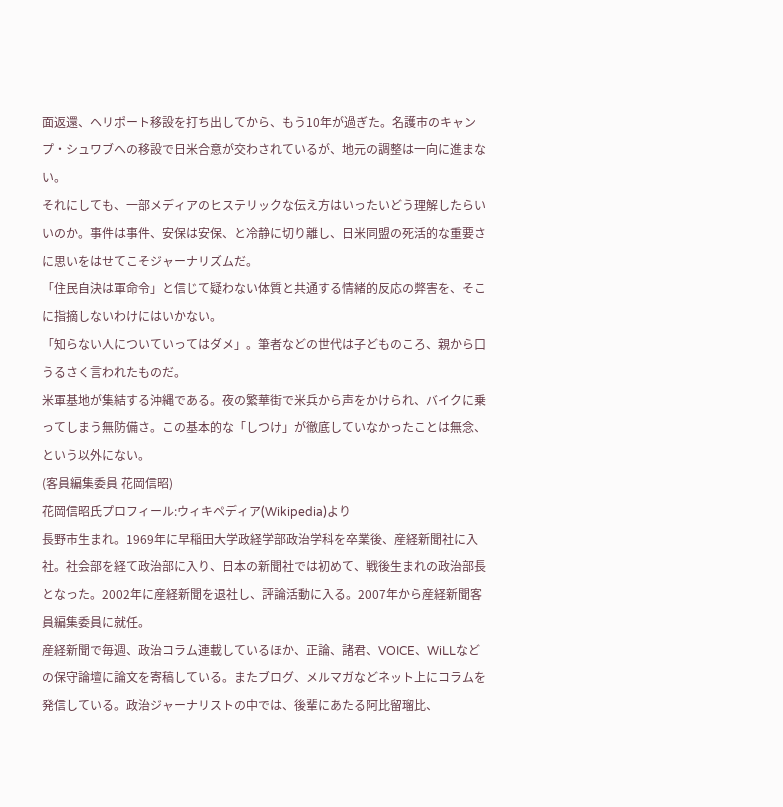面返還、ヘリポート移設を打ち出してから、もう10年が過ぎた。名護市のキャンプ・シュワブへの移設で日米合意が交わされているが、地元の調整は一向に進まない。
それにしても、一部メディアのヒステリックな伝え方はいったいどう理解したらいいのか。事件は事件、安保は安保、と冷静に切り離し、日米同盟の死活的な重要さに思いをはせてこそジャーナリズムだ。
「住民自決は軍命令」と信じて疑わない体質と共通する情緒的反応の弊害を、そこに指摘しないわけにはいかない。
「知らない人についていってはダメ」。筆者などの世代は子どものころ、親から口うるさく言われたものだ。
米軍基地が集結する沖縄である。夜の繁華街で米兵から声をかけられ、バイクに乗ってしまう無防備さ。この基本的な「しつけ」が徹底していなかったことは無念、という以外にない。
(客員編集委員 花岡信昭)
花岡信昭氏プロフィール:ウィキペディア(Wikipedia)より
長野市生まれ。1969年に早稲田大学政経学部政治学科を卒業後、産経新聞社に入社。社会部を経て政治部に入り、日本の新聞社では初めて、戦後生まれの政治部長となった。2002年に産経新聞を退社し、評論活動に入る。2007年から産経新聞客員編集委員に就任。
産経新聞で毎週、政治コラム連載しているほか、正論、諸君、VOICE、WiLLなどの保守論壇に論文を寄稿している。またブログ、メルマガなどネット上にコラムを発信している。政治ジャーナリストの中では、後輩にあたる阿比留瑠比、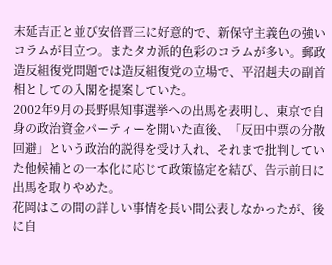末延吉正と並び安倍晋三に好意的で、新保守主義色の強いコラムが目立つ。またタカ派的色彩のコラムが多い。郵政造反組復党問題では造反組復党の立場で、平沼赳夫の副首相としての入閣を提案していた。
2002年9月の長野県知事選挙への出馬を表明し、東京で自身の政治資金パーティーを開いた直後、「反田中票の分散回避」という政治的説得を受け入れ、それまで批判していた他候補との一本化に応じて政策協定を結び、告示前日に出馬を取りやめた。
花岡はこの間の詳しい事情を長い間公表しなかったが、後に自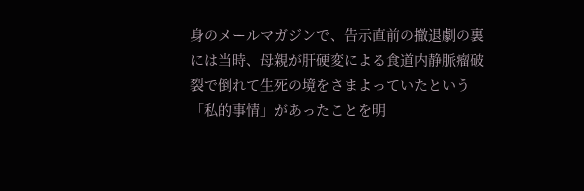身のメールマガジンで、告示直前の撤退劇の裏には当時、母親が肝硬変による食道内静脈瘤破裂で倒れて生死の境をさまよっていたという「私的事情」があったことを明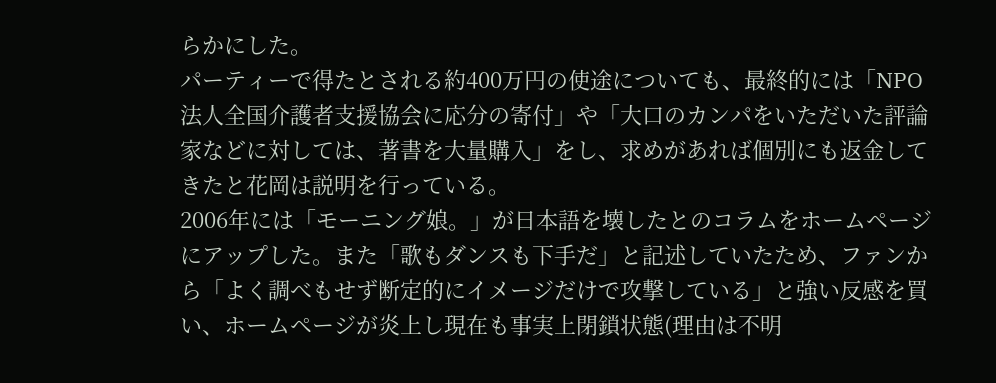らかにした。
パーティーで得たとされる約400万円の使途についても、最終的には「NPO法人全国介護者支援協会に応分の寄付」や「大口のカンパをいただいた評論家などに対しては、著書を大量購入」をし、求めがあれば個別にも返金してきたと花岡は説明を行っている。
2006年には「モーニング娘。」が日本語を壊したとのコラムをホームページにアップした。また「歌もダンスも下手だ」と記述していたため、ファンから「よく調べもせず断定的にイメージだけで攻撃している」と強い反感を買い、ホームページが炎上し現在も事実上閉鎖状態(理由は不明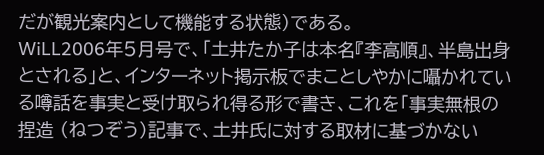だが観光案内として機能する状態)である。
WiLL2006年5月号で、「土井たか子は本名『李高順』、半島出身とされる」と、インターネット掲示板でまことしやかに囁かれている噂話を事実と受け取られ得る形で書き、これを「事実無根の捏造 (ねつぞう)記事で、土井氏に対する取材に基づかない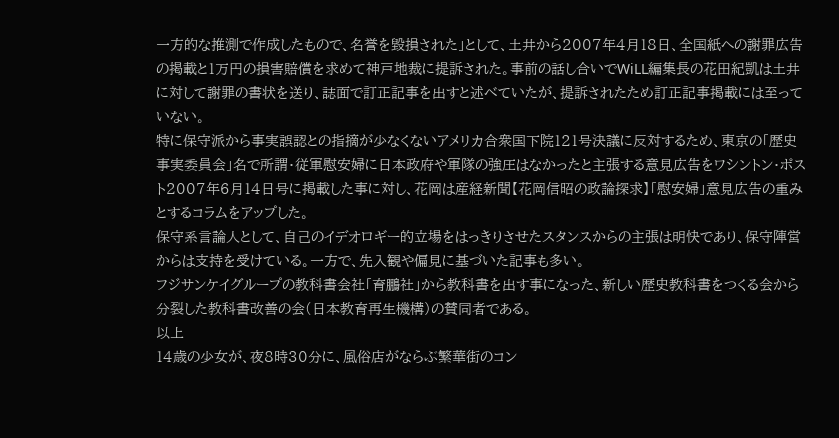一方的な推測で作成したもので、名誉を毀損された」として、土井から2007年4月18日、全国紙への謝罪広告の掲載と1万円の損害賠償を求めて神戸地裁に提訴された。事前の話し合いでWiLL編集長の花田紀凱は土井に対して謝罪の書状を送り、誌面で訂正記事を出すと述べていたが、提訴されたため訂正記事掲載には至っていない。
特に保守派から事実誤認との指摘が少なくないアメリカ合衆国下院121号決議に反対するため、東京の「歴史事実委員会」名で所謂・従軍慰安婦に日本政府や軍隊の強圧はなかったと主張する意見広告をワシントン・ポスト2007年6月14日号に掲載した事に対し、花岡は産経新聞【花岡信昭の政論探求】「慰安婦」意見広告の重みとするコラムをアップした。
保守系言論人として、自己のイデオロギー的立場をはっきりさせたスタンスからの主張は明快であり、保守陣営からは支持を受けている。一方で、先入観や偏見に基づいた記事も多い。
フジサンケイグループの教科書会社「育鵬社」から教科書を出す事になった、新しい歴史教科書をつくる会から分裂した教科書改善の会(日本教育再生機構)の賛同者である。
以上
14歳の少女が、夜8時30分に、風俗店がならぶ繁華街のコン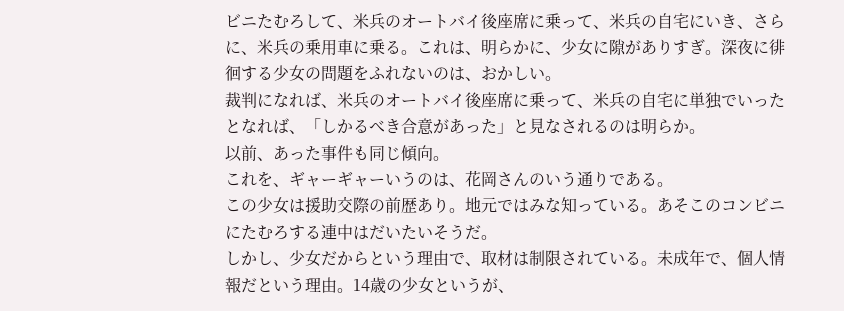ビニたむろして、米兵のオートバイ後座席に乗って、米兵の自宅にいき、さらに、米兵の乗用車に乗る。これは、明らかに、少女に隙がありすぎ。深夜に徘徊する少女の問題をふれないのは、おかしい。
裁判になれば、米兵のオートバイ後座席に乗って、米兵の自宅に単独でいったとなれば、「しかるべき合意があった」と見なされるのは明らか。
以前、あった事件も同じ傾向。
これを、ギャーギャーいうのは、花岡さんのいう通りである。
この少女は援助交際の前歴あり。地元ではみな知っている。あそこのコンビニにたむろする連中はだいたいそうだ。
しかし、少女だからという理由で、取材は制限されている。未成年で、個人情報だという理由。14歳の少女というが、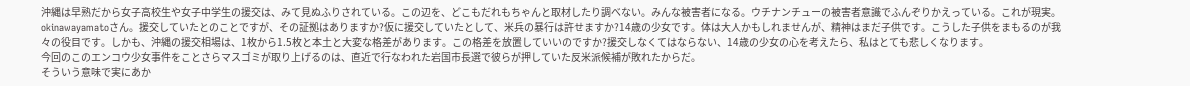沖縄は早熟だから女子高校生や女子中学生の援交は、みて見ぬふりされている。この辺を、どこもだれもちゃんと取材したり調べない。みんな被害者になる。ウチナンチューの被害者意識でふんぞりかえっている。これが現実。
okinawayamatoさん。援交していたとのことですが、その証拠はありますか?仮に援交していたとして、米兵の暴行は許せますか?14歳の少女です。体は大人かもしれませんが、精神はまだ子供です。こうした子供をまもるのが我々の役目です。しかも、沖縄の援交相場は、1枚から1.5枚と本土と大変な格差があります。この格差を放置していいのですか?援交しなくてはならない、14歳の少女の心を考えたら、私はとても悲しくなります。
今回のこのエンコウ少女事件をことさらマスゴミが取り上げるのは、直近で行なわれた岩国市長選で彼らが押していた反米派候補が敗れたからだ。
そういう意味で実にあか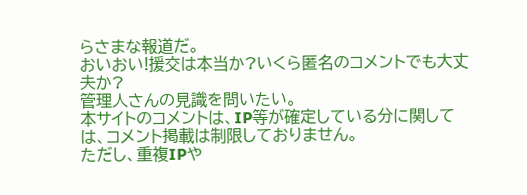らさまな報道だ。
おいおい!援交は本当か?いくら匿名のコメントでも大丈夫か?
管理人さんの見識を問いたい。
本サイトのコメントは、IP等が確定している分に関しては、コメント掲載は制限しておりません。
ただし、重複IPや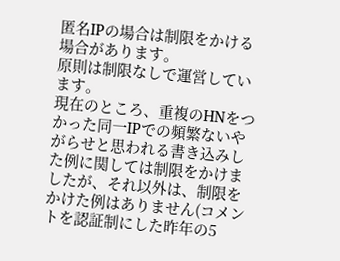匿名IPの場合は制限をかける場合があります。
原則は制限なしで運営しています。
現在のところ、重複のHNをつかった同一IPでの頻繁ないやがらせと思われる書き込みした例に関しては制限をかけましたが、それ以外は、制限をかけた例はありません(コメントを認証制にした昨年の5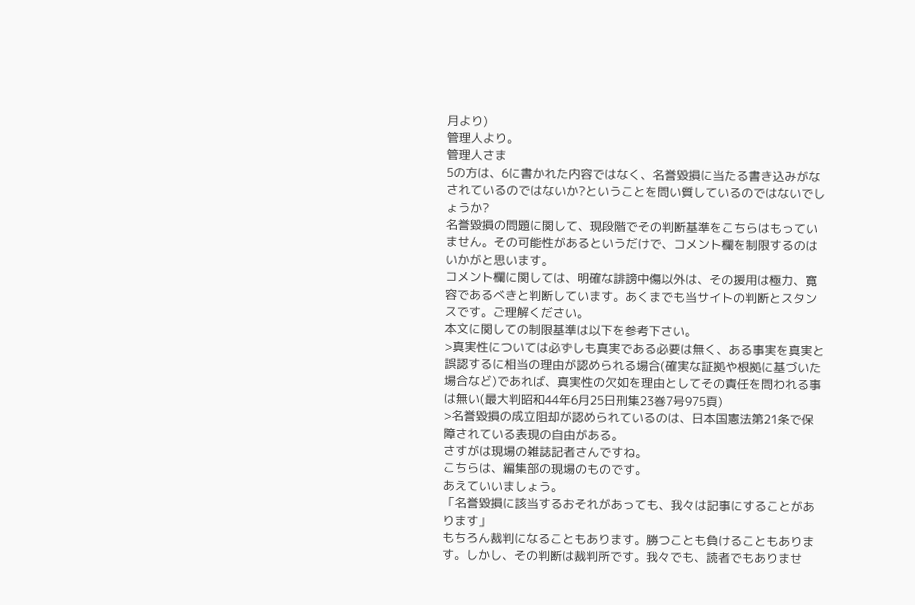月より)
管理人より。
管理人さま
5の方は、6に書かれた内容ではなく、名誉毀損に当たる書き込みがなされているのではないか?ということを問い質しているのではないでしょうか?
名誉毀損の問題に関して、現段階でその判断基準をこちらはもっていません。その可能性があるというだけで、コメント欄を制限するのはいかがと思います。
コメント欄に関しては、明確な誹謗中傷以外は、その援用は極力、寛容であるべきと判断しています。あくまでも当サイトの判断とスタンスです。ご理解ください。
本文に関しての制限基準は以下を参考下さい。
>真実性については必ずしも真実である必要は無く、ある事実を真実と誤認するに相当の理由が認められる場合(確実な証拠や根拠に基づいた場合など)であれば、真実性の欠如を理由としてその責任を問われる事は無い(最大判昭和44年6月25日刑集23巻7号975頁)
>名誉毀損の成立阻却が認められているのは、日本国憲法第21条で保障されている表現の自由がある。
さすがは現場の雑誌記者さんですね。
こちらは、編集部の現場のものです。
あえていいましょう。
「名誉毀損に該当するおそれがあっても、我々は記事にすることがあります」
もちろん裁判になることもあります。勝つことも負けることもあります。しかし、その判断は裁判所です。我々でも、読者でもありませ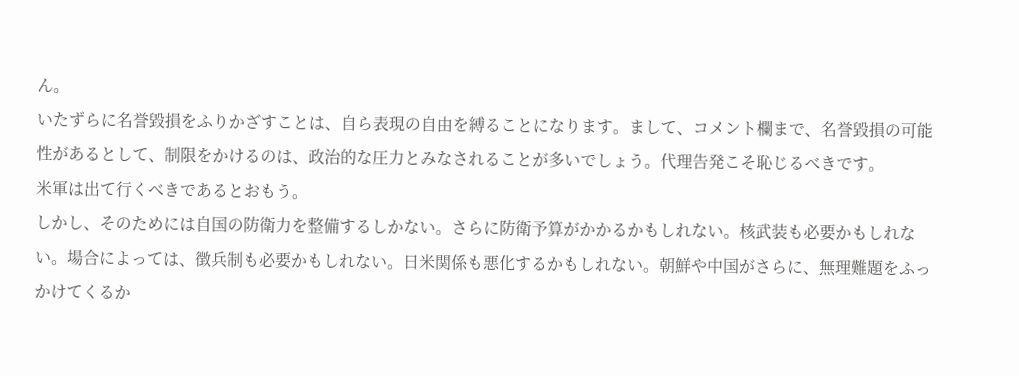ん。
いたずらに名誉毀損をふりかざすことは、自ら表現の自由を縛ることになります。まして、コメント欄まで、名誉毀損の可能性があるとして、制限をかけるのは、政治的な圧力とみなされることが多いでしょう。代理告発こそ恥じるべきです。
米軍は出て行くべきであるとおもう。
しかし、そのためには自国の防衛力を整備するしかない。さらに防衛予算がかかるかもしれない。核武装も必要かもしれない。場合によっては、徴兵制も必要かもしれない。日米関係も悪化するかもしれない。朝鮮や中国がさらに、無理難題をふっかけてくるか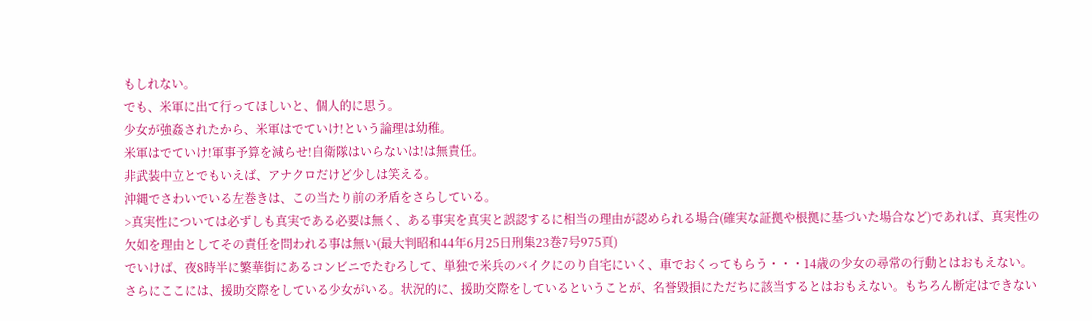もしれない。
でも、米軍に出て行ってほしいと、個人的に思う。
少女が強姦されたから、米軍はでていけ!という論理は幼稚。
米軍はでていけ!軍事予算を減らせ!自衛隊はいらないは!は無責任。
非武装中立とでもいえば、アナクロだけど少しは笑える。
沖縄でさわいでいる左巻きは、この当たり前の矛盾をさらしている。
>真実性については必ずしも真実である必要は無く、ある事実を真実と誤認するに相当の理由が認められる場合(確実な証拠や根拠に基づいた場合など)であれば、真実性の欠如を理由としてその責任を問われる事は無い(最大判昭和44年6月25日刑集23巻7号975頁)
でいけば、夜8時半に繁華街にあるコンビニでたむろして、単独で米兵のバイクにのり自宅にいく、車でおくってもらう・・・14歳の少女の尋常の行動とはおもえない。さらにここには、援助交際をしている少女がいる。状況的に、援助交際をしているということが、名誉毀損にただちに該当するとはおもえない。もちろん断定はできない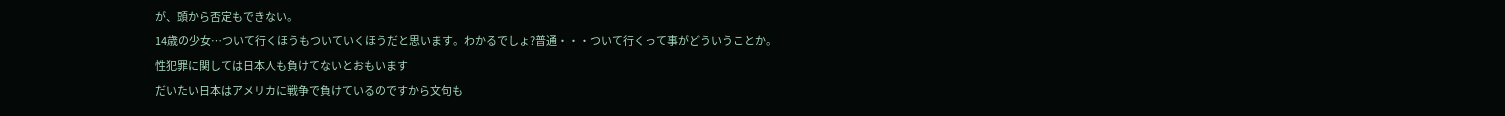が、頭から否定もできない。
14歳の少女…ついて行くほうもついていくほうだと思います。わかるでしょ?普通・・・ついて行くって事がどういうことか。
性犯罪に関しては日本人も負けてないとおもいます
だいたい日本はアメリカに戦争で負けているのですから文句も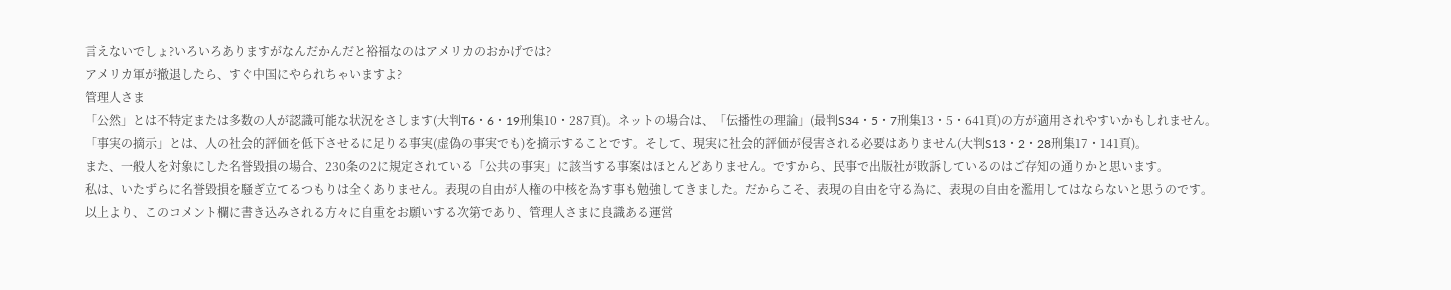言えないでしょ?いろいろありますがなんだかんだと裕福なのはアメリカのおかげでは?
アメリカ軍が撤退したら、すぐ中国にやられちゃいますよ?
管理人さま
「公然」とは不特定または多数の人が認識可能な状況をさします(大判T6・6・19刑集10・287頁)。ネットの場合は、「伝播性の理論」(最判S34・5・7刑集13・5・641頁)の方が適用されやすいかもしれません。
「事実の摘示」とは、人の社会的評価を低下させるに足りる事実(虚偽の事実でも)を摘示することです。そして、現実に社会的評価が侵害される必要はありません(大判S13・2・28刑集17・141頁)。
また、一般人を対象にした名誉毀損の場合、230条の2に規定されている「公共の事実」に該当する事案はほとんどありません。ですから、民事で出版社が敗訴しているのはご存知の通りかと思います。
私は、いたずらに名誉毀損を騒ぎ立てるつもりは全くありません。表現の自由が人権の中核を為す事も勉強してきました。だからこそ、表現の自由を守る為に、表現の自由を濫用してはならないと思うのです。
以上より、このコメント欄に書き込みされる方々に自重をお願いする次第であり、管理人さまに良識ある運営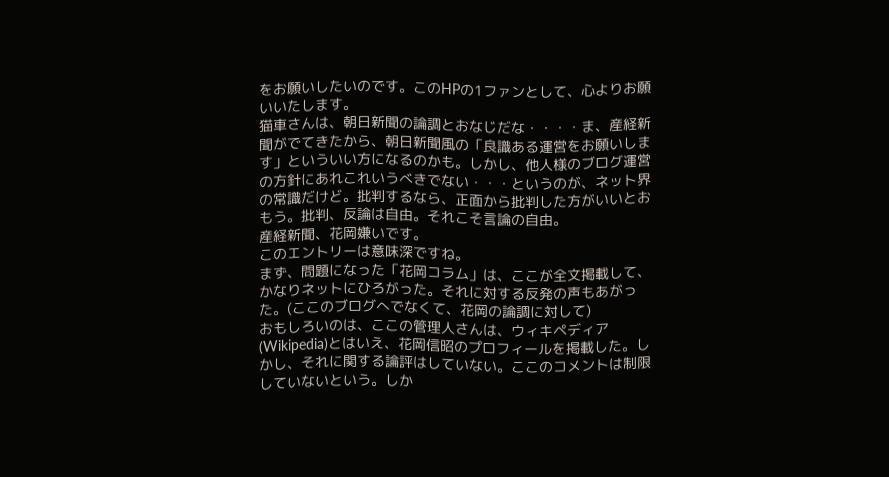をお願いしたいのです。このHPの1ファンとして、心よりお願いいたします。
猫車さんは、朝日新聞の論調とおなじだな・・・・ま、産経新聞がでてきたから、朝日新聞風の「良識ある運営をお願いします」といういい方になるのかも。しかし、他人様のブログ運営の方針にあれこれいうべきでない・・・というのが、ネット界の常識だけど。批判するなら、正面から批判した方がいいとおもう。批判、反論は自由。それこそ言論の自由。
産経新聞、花岡嫌いです。
このエントリーは意味深ですね。
まず、問題になった「花岡コラム」は、ここが全文掲載して、かなりネットにひろがった。それに対する反発の声もあがった。(ここのブログへでなくて、花岡の論調に対して)
おもしろいのは、ここの管理人さんは、ウィキペディア(Wikipedia)とはいえ、花岡信昭のプロフィールを掲載した。しかし、それに関する論評はしていない。ここのコメントは制限していないという。しか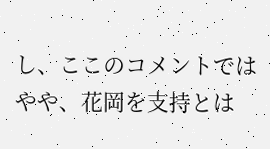し、ここのコメントではやや、花岡を支持とは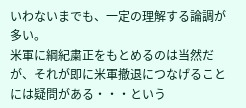いわないまでも、一定の理解する論調が多い。
米軍に綱紀粛正をもとめるのは当然だが、それが即に米軍撤退につなげることには疑問がある・・・という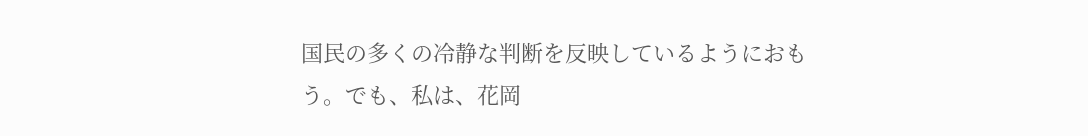国民の多くの冷静な判断を反映しているようにおもう。でも、私は、花岡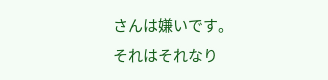さんは嫌いです。
それはそれなり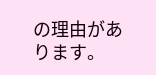の理由があります。